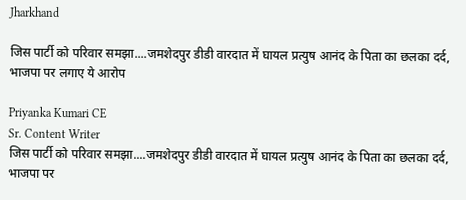Jharkhand

जिस पार्टी को परिवार समझा....जमशेदपुर डीडी वारदात में घायल प्रत्युष आनंद के पिता का छलका दर्द, भाजपा पर लगाए ये आरोप

Priyanka Kumari CE
Sr. Content Writer
जिस पार्टी को परिवार समझा....जमशेदपुर डीडी वारदात में घायल प्रत्युष आनंद के पिता का छलका दर्द, भाजपा पर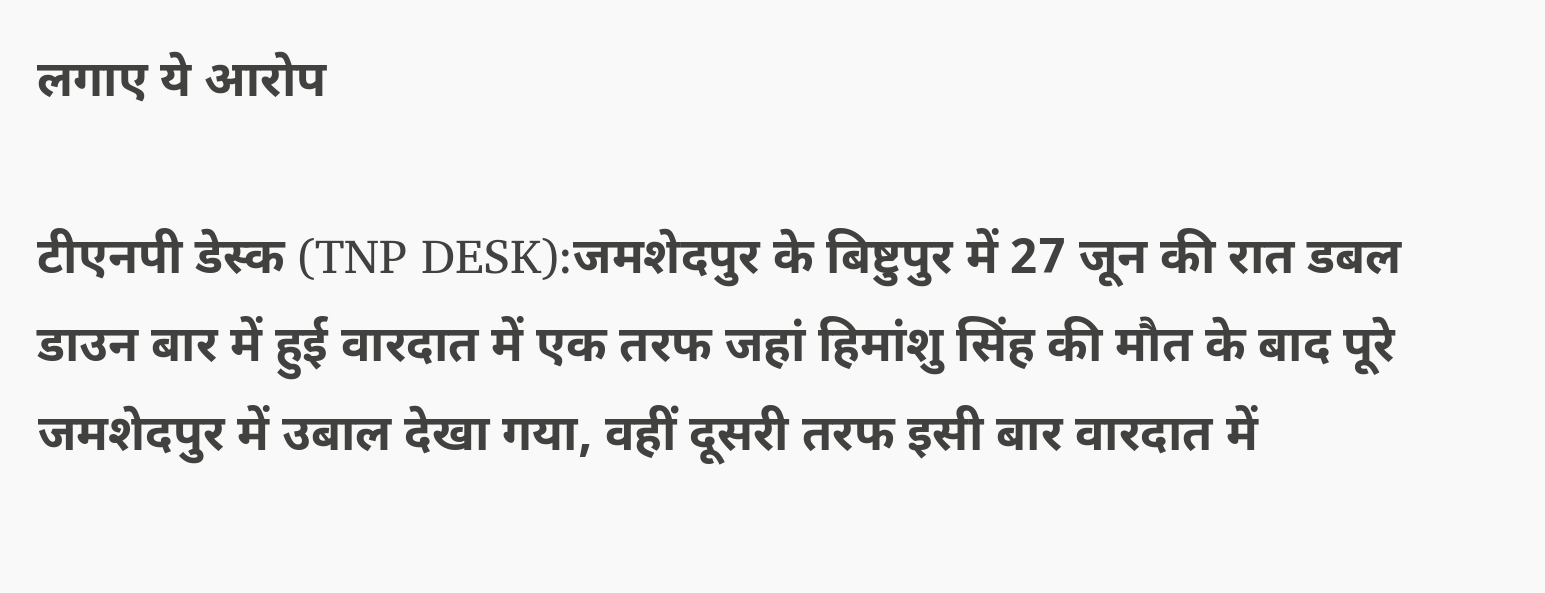लगाए ये आरोप

टीएनपी डेस्क (TNP DESK):जमशेदपुर के बिष्टुपुर में 27 जून की रात डबल डाउन बार में हुई वारदात में एक तरफ जहां हिमांशु सिंह की मौत के बाद पूरे जमशेदपुर में उबाल देखा गया, वहीं दूसरी तरफ इसी बार वारदात में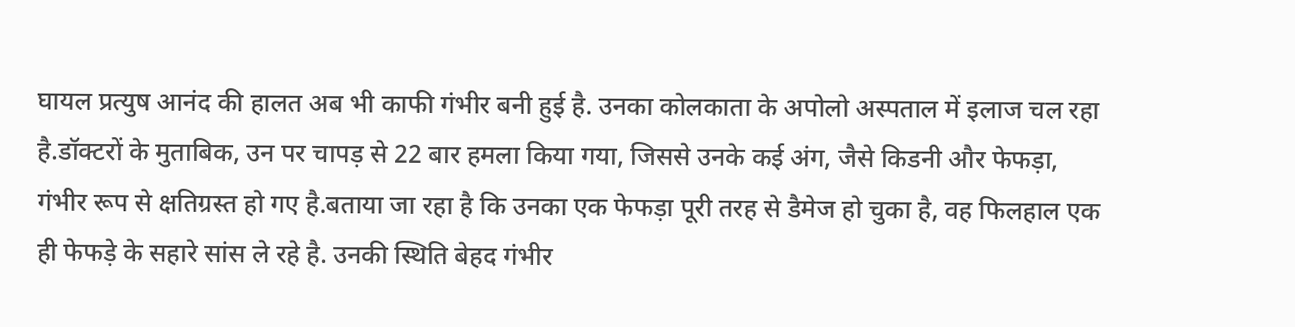घायल प्रत्युष आनंद की हालत अब भी काफी गंभीर बनी हुई है. उनका कोलकाता के अपोलो अस्पताल में इलाज चल रहा है.डॉक्टरों के मुताबिक, उन पर चापड़ से 22 बार हमला किया गया, जिससे उनके कई अंग, जैसे किडनी और फेफड़ा, गंभीर रूप से क्षतिग्रस्त हो गए है.बताया जा रहा है कि उनका एक फेफड़ा पूरी तरह से डैमेज हो चुका है, वह फिलहाल एक ही फेफड़े के सहारे सांस ले रहे है. उनकी स्थिति बेहद गंभीर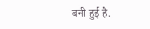बनी हुई है.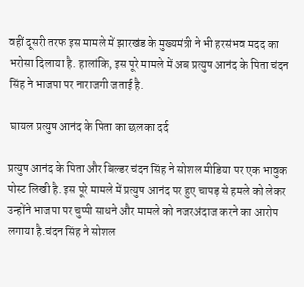वहीं दूसरी तरफ इस मामले में झारखंड के मुख्यमंत्री ने भी हरसंभव मदद का भरोसा दिलाया है. हालांकि, इस पूरे मामले में अब प्रत्युष आनंद के पिता चंदन सिंह ने भाजपा पर नाराजगी जताई है.

 घायल प्रत्युष आनंद के पिता का छलका दर्द

प्रत्युष आनंद के पिता और बिल्डर चंदन सिंह ने सोशल मीडिया पर एक भावुक पोस्ट लिखी है. इस पूरे मामले में प्रत्युष आनंद पर हुए चापड़ से हमले को लेकर उन्होंने भाजपा पर चुप्पी साधने और मामले को नजरअंदाज करने का आरोप लगाया है.चंदन सिंह ने सोशल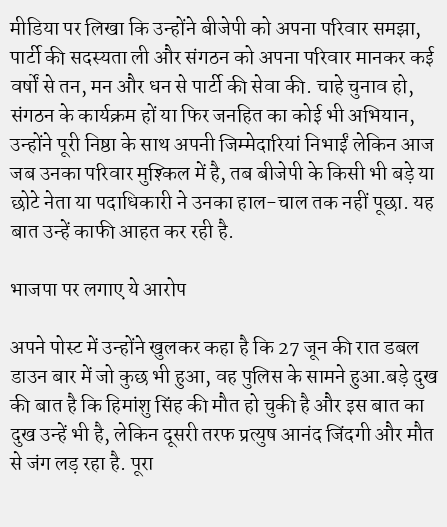मीडिया पर लिखा कि उन्होंने बीजेपी को अपना परिवार समझा, पार्टी की सदस्यता ली और संगठन को अपना परिवार मानकर कई वर्षों से तन, मन और धन से पार्टी की सेवा की. चाहे चुनाव हो, संगठन के कार्यक्रम हों या फिर जनहित का कोई भी अभियान, उन्होंने पूरी निष्ठा के साथ अपनी जिम्मेदारियां निभाईं लेकिन आज जब उनका परिवार मुश्किल में है, तब बीजेपी के किसी भी बड़े या छोटे नेता या पदाधिकारी ने उनका हाल-चाल तक नहीं पूछा. यह बात उन्हें काफी आहत कर रही है.

भाजपा पर लगाए ये आरोप

अपने पोस्ट में उन्होंने खुलकर कहा है कि 27 जून की रात डबल डाउन बार में जो कुछ भी हुआ, वह पुलिस के सामने हुआ.बड़े दुख की बात है कि हिमांशु सिंह की मौत हो चुकी है और इस बात का दुख उन्हें भी है, लेकिन दूसरी तरफ प्रत्युष आनंद जिंदगी और मौत से जंग लड़ रहा है. पूरा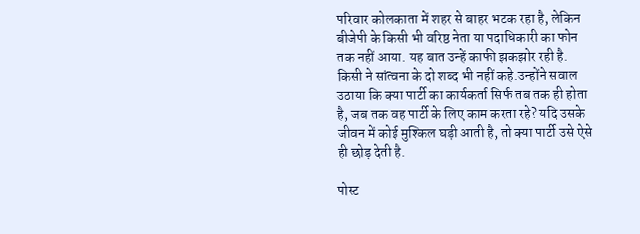परिवार कोलकाता में शहर से बाहर भटक रहा है, लेकिन बीजेपी के किसी भी वरिष्ठ नेता या पदाधिकारी का फोन तक नहीं आया. यह बात उन्हें काफी झकझोर रही है. किसी ने सांत्वना के दो शब्द भी नहीं कहे.उन्होंने सवाल उठाया कि क्या पार्टी का कार्यकर्ता सिर्फ तब तक ही होता है, जब तक वह पार्टी के लिए काम करता रहे? यदि उसके जीवन में कोई मुश्किल घड़ी आती है, तो क्या पार्टी उसे ऐसे ही छोड़ देती है.

पोस्ट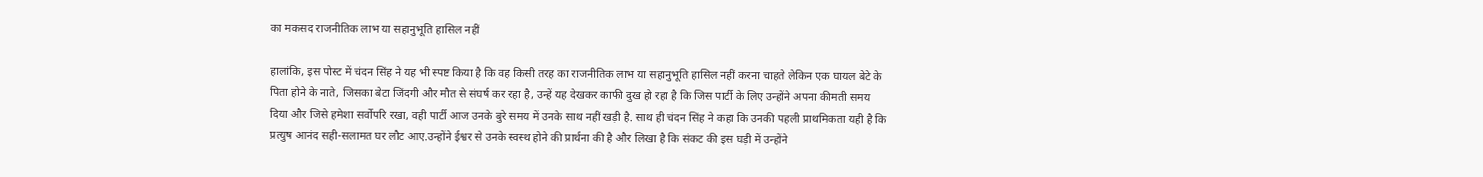का मकसद राजनीतिक लाभ या सहानुभूति हासिल नहीं

हालांकि, इस पोस्ट में चंदन सिंह ने यह भी स्पष्ट किया है कि वह किसी तरह का राजनीतिक लाभ या सहानुभूति हासिल नहीं करना चाहते लेकिन एक घायल बेटे के पिता होने के नाते, जिसका बेटा जिंदगी और मौत से संघर्ष कर रहा है, उन्हें यह देखकर काफी दुख हो रहा है कि जिस पार्टी के लिए उन्होंने अपना कीमती समय दिया और जिसे हमेशा सर्वोपरि रखा, वही पार्टी आज उनके बुरे समय में उनके साथ नहीं खड़ी है. साथ ही चंदन सिंह ने कहा कि उनकी पहली प्राथमिकता यही है कि प्रत्युष आनंद सही-सलामत घर लौट आए.उन्होंने ईश्वर से उनके स्वस्थ होने की प्रार्थना की है और लिखा है कि संकट की इस घड़ी में उन्होंने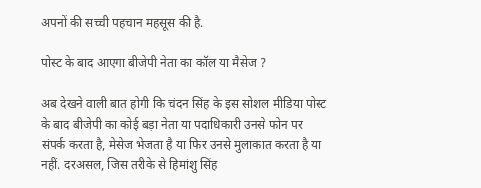अपनों की सच्ची पहचान महसूस की है.

पोस्ट के बाद आएगा बीजेपी नेता का कॉल या मैसेज ?

अब देखने वाली बात होगी कि चंदन सिंह के इस सोशल मीडिया पोस्ट के बाद बीजेपी का कोई बड़ा नेता या पदाधिकारी उनसे फोन पर संपर्क करता है, मेसेज भेजता है या फिर उनसे मुलाकात करता है या नहीं. दरअसल, जिस तरीके से हिमांशु सिंह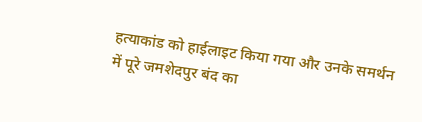हत्याकांड को हाईलाइट किया गया और उनके समर्थन में पूरे जमशेदपुर बंद का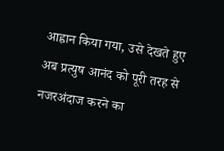आह्वान किया गया, उसे देखते हुए अब प्रत्युष आनंद को पूरी तरह से नजरअंदाज करने का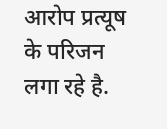आरोप प्रत्यूष के परिजन लगा रहे है.